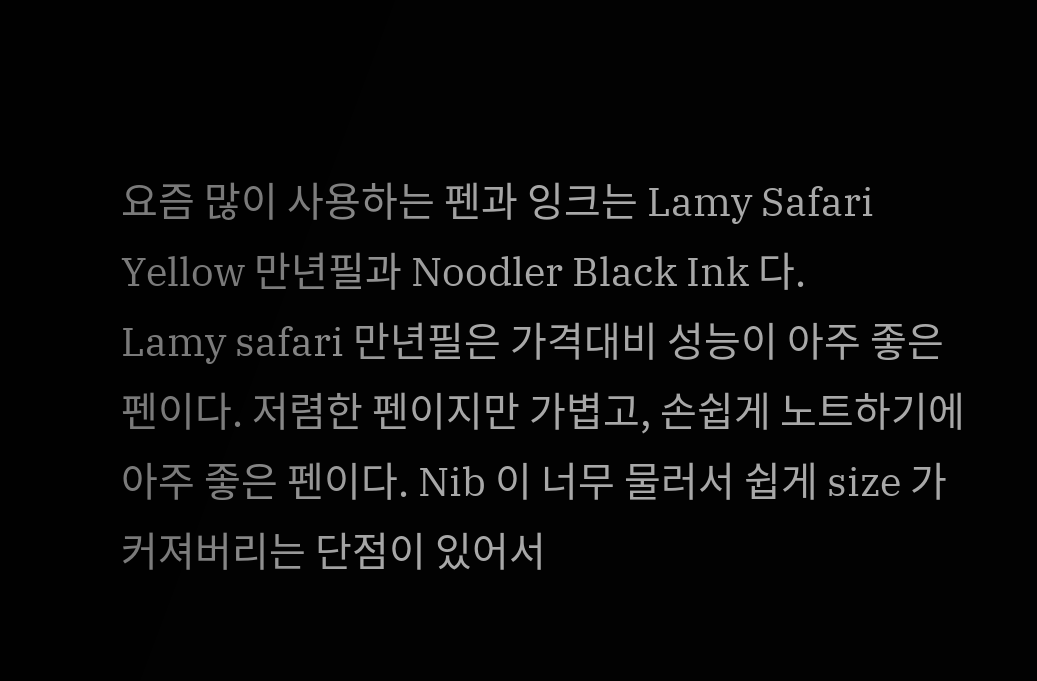요즘 많이 사용하는 펜과 잉크는 Lamy Safari Yellow 만년필과 Noodler Black Ink 다.
Lamy safari 만년필은 가격대비 성능이 아주 좋은 펜이다. 저렴한 펜이지만 가볍고, 손쉽게 노트하기에 아주 좋은 펜이다. Nib 이 너무 물러서 쉽게 size 가 커져버리는 단점이 있어서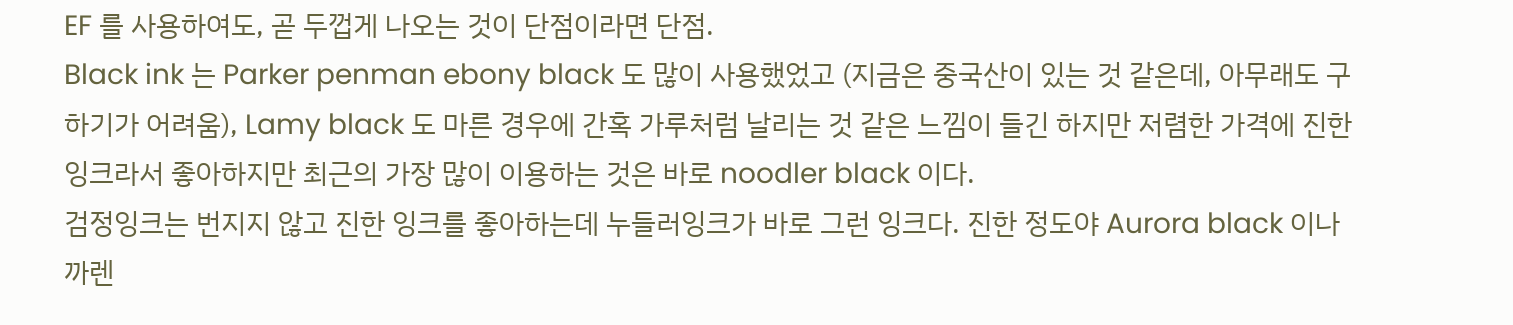EF 를 사용하여도, 곧 두껍게 나오는 것이 단점이라면 단점.
Black ink 는 Parker penman ebony black 도 많이 사용했었고 (지금은 중국산이 있는 것 같은데, 아무래도 구하기가 어려움), Lamy black 도 마른 경우에 간혹 가루처럼 날리는 것 같은 느낌이 들긴 하지만 저렴한 가격에 진한 잉크라서 좋아하지만 최근의 가장 많이 이용하는 것은 바로 noodler black 이다.
검정잉크는 번지지 않고 진한 잉크를 좋아하는데 누들러잉크가 바로 그런 잉크다. 진한 정도야 Aurora black 이나 까렌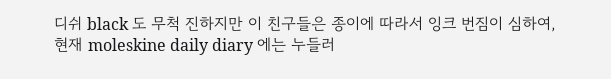디쉬 black 도 무척 진하지만 이 친구들은 종이에 따라서 잉크 번짐이 심하여, 현재 moleskine daily diary 에는 누들러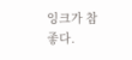잉크가 참 좋다.